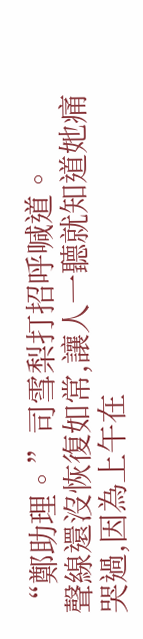“鄭助理。”司雪梨打招呼喊道。
聲線還沒恢復如常,讓人一聽就知道她痛哭過,因為上午在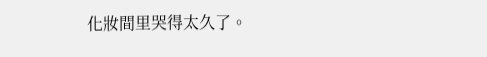化妝間里哭得太久了。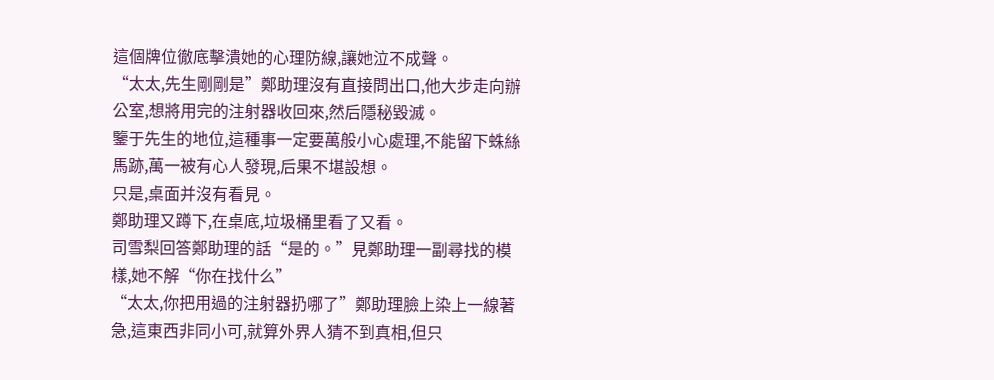這個牌位徹底擊潰她的心理防線,讓她泣不成聲。
“太太,先生剛剛是”鄭助理沒有直接問出口,他大步走向辦公室,想將用完的注射器收回來,然后隱秘毀滅。
鑒于先生的地位,這種事一定要萬般小心處理,不能留下蛛絲馬跡,萬一被有心人發現,后果不堪設想。
只是,桌面并沒有看見。
鄭助理又蹲下,在桌底,垃圾桶里看了又看。
司雪梨回答鄭助理的話“是的。”見鄭助理一副尋找的模樣,她不解“你在找什么”
“太太,你把用過的注射器扔哪了”鄭助理臉上染上一線著急,這東西非同小可,就算外界人猜不到真相,但只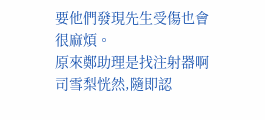要他們發現先生受傷也會很麻煩。
原來鄭助理是找注射器啊
司雪梨恍然,隨即認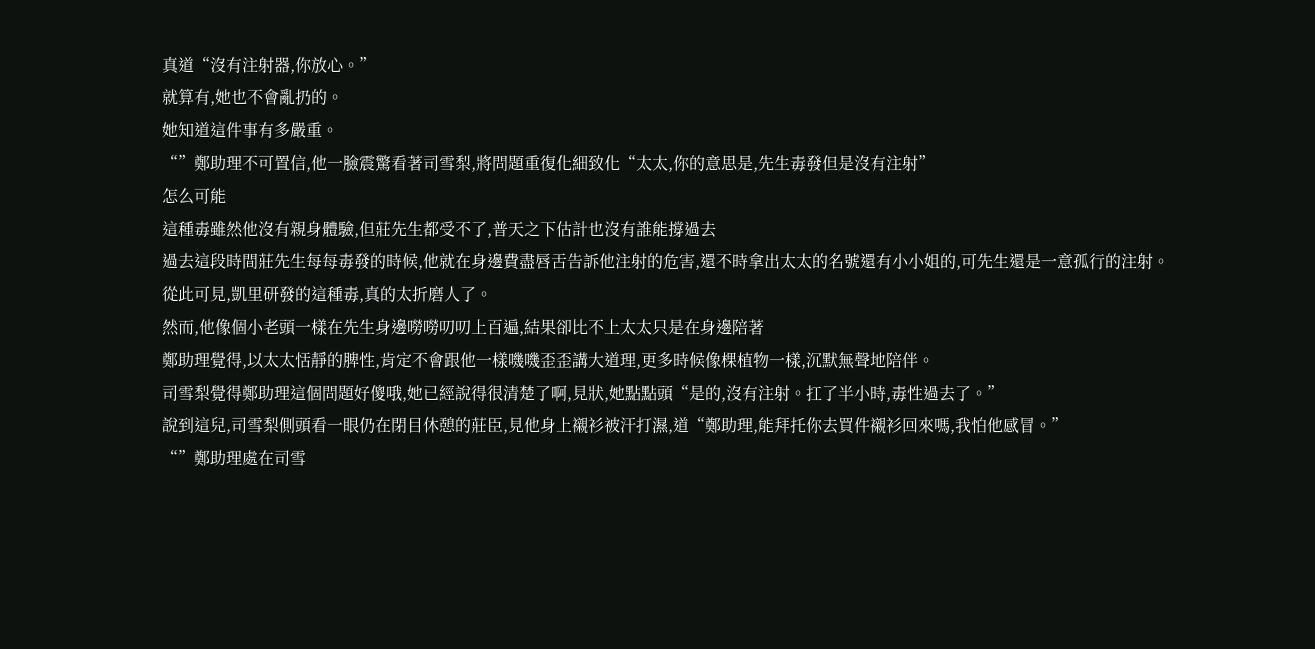真道“沒有注射器,你放心。”
就算有,她也不會亂扔的。
她知道這件事有多嚴重。
“”鄭助理不可置信,他一臉震驚看著司雪梨,將問題重復化細致化“太太,你的意思是,先生毒發但是沒有注射”
怎么可能
這種毒雖然他沒有親身體驗,但莊先生都受不了,普天之下估計也沒有誰能撐過去
過去這段時間莊先生每每毒發的時候,他就在身邊費盡唇舌告訴他注射的危害,還不時拿出太太的名號還有小小姐的,可先生還是一意孤行的注射。
從此可見,凱里研發的這種毒,真的太折磨人了。
然而,他像個小老頭一樣在先生身邊嘮嘮叨叨上百遍,結果卻比不上太太只是在身邊陪著
鄭助理覺得,以太太恬靜的脾性,肯定不會跟他一樣嘰嘰歪歪講大道理,更多時候像棵植物一樣,沉默無聲地陪伴。
司雪梨覺得鄭助理這個問題好傻哦,她已經說得很清楚了啊,見狀,她點點頭“是的,沒有注射。扛了半小時,毒性過去了。”
說到這兒,司雪梨側頭看一眼仍在閉目休憩的莊臣,見他身上襯衫被汗打濕,道“鄭助理,能拜托你去買件襯衫回來嗎,我怕他感冒。”
“”鄭助理處在司雪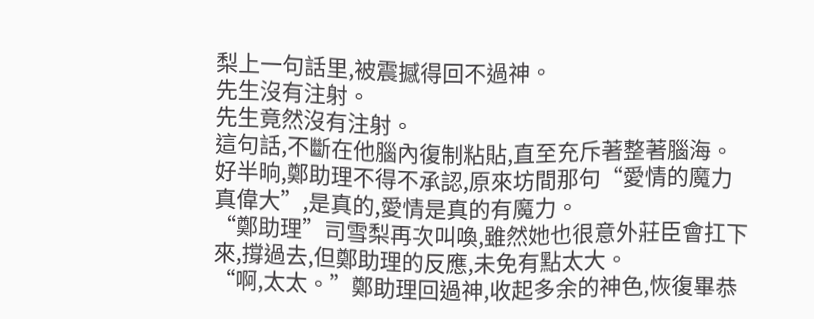梨上一句話里,被震撼得回不過神。
先生沒有注射。
先生竟然沒有注射。
這句話,不斷在他腦內復制粘貼,直至充斥著整著腦海。
好半晌,鄭助理不得不承認,原來坊間那句“愛情的魔力真偉大”,是真的,愛情是真的有魔力。
“鄭助理”司雪梨再次叫喚,雖然她也很意外莊臣會扛下來,撐過去,但鄭助理的反應,未免有點太大。
“啊,太太。”鄭助理回過神,收起多余的神色,恢復畢恭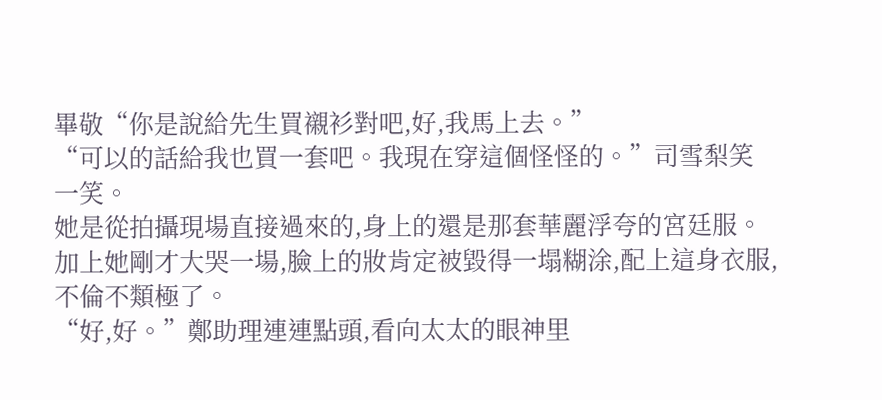畢敬“你是說給先生買襯衫對吧,好,我馬上去。”
“可以的話給我也買一套吧。我現在穿這個怪怪的。”司雪梨笑一笑。
她是從拍攝現場直接過來的,身上的還是那套華麗浮夸的宮廷服。
加上她剛才大哭一場,臉上的妝肯定被毀得一塌糊涂,配上這身衣服,不倫不類極了。
“好,好。”鄭助理連連點頭,看向太太的眼神里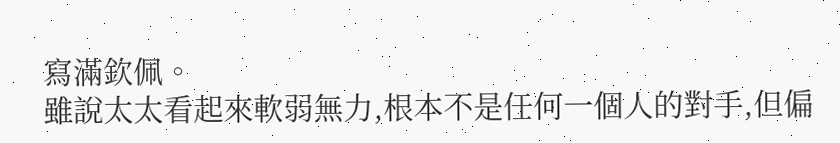寫滿欽佩。
雖說太太看起來軟弱無力,根本不是任何一個人的對手,但偏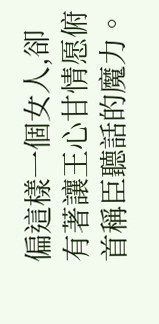偏這樣一個女人,卻有著讓王心甘情愿俯首稱臣聽話的魔力。